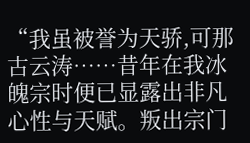“我虽被誉为天骄,可那古云涛……昔年在我冰魄宗时便已显露出非凡心性与天赋。叛出宗门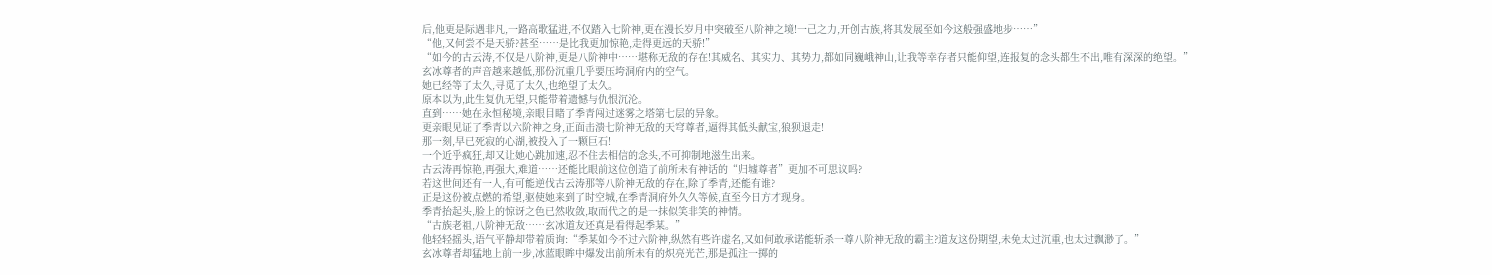后,他更是际遇非凡,一路高歌猛进,不仅踏入七阶神,更在漫长岁月中突破至八阶神之境!一己之力,开创古族,将其发展至如今这般强盛地步……”
“他,又何尝不是天骄?甚至……是比我更加惊艳,走得更远的天骄!”
“如今的古云涛,不仅是八阶神,更是八阶神中……堪称无敌的存在!其威名、其实力、其势力,都如同巍峨神山,让我等幸存者只能仰望,连报复的念头都生不出,唯有深深的绝望。”
玄冰尊者的声音越来越低,那份沉重几乎要压垮洞府内的空气。
她已经等了太久,寻觅了太久,也绝望了太久。
原本以为,此生复仇无望,只能带着遗憾与仇恨沉沦。
直到……她在永恒秘境,亲眼目睹了季青闯过迷雾之塔第七层的异象。
更亲眼见证了季青以六阶神之身,正面击溃七阶神无敌的天穹尊者,逼得其低头献宝,狼狈退走!
那一刻,早已死寂的心湖,被投入了一颗巨石!
一个近乎疯狂,却又让她心跳加速,忍不住去相信的念头,不可抑制地滋生出来。
古云涛再惊艳,再强大,难道……还能比眼前这位创造了前所未有神话的“归墟尊者”更加不可思议吗?
若这世间还有一人,有可能逆伐古云涛那等八阶神无敌的存在,除了季青,还能有谁?
正是这份被点燃的希望,驱使她来到了时空城,在季青洞府外久久等候,直至今日方才现身。
季青抬起头,脸上的惊讶之色已然收敛,取而代之的是一抹似笑非笑的神情。
“古族老祖,八阶神无敌……玄冰道友还真是看得起季某。”
他轻轻摇头,语气平静却带着质询:“季某如今不过六阶神,纵然有些许虚名,又如何敢承诺能斩杀一尊八阶神无敌的霸主?道友这份期望,未免太过沉重,也太过飘渺了。”
玄冰尊者却猛地上前一步,冰蓝眼眸中爆发出前所未有的炽亮光芒,那是孤注一掷的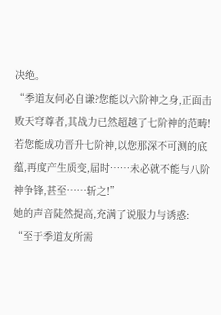决绝。
“季道友何必自谦?您能以六阶神之身,正面击败天穹尊者,其战力已然超越了七阶神的范畴!若您能成功晋升七阶神,以您那深不可测的底蕴,再度产生质变,届时……未必就不能与八阶神争锋,甚至……斩之!”
她的声音陡然提高,充满了说服力与诱惑:
“至于季道友所需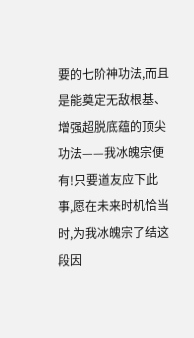要的七阶神功法,而且是能奠定无敌根基、增强超脱底蕴的顶尖功法——我冰魄宗便有!只要道友应下此事,愿在未来时机恰当时,为我冰魄宗了结这段因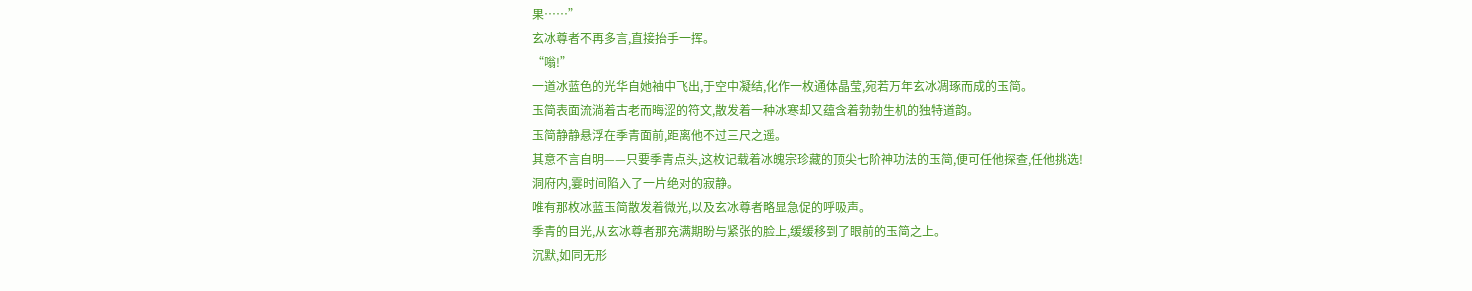果……”
玄冰尊者不再多言,直接抬手一挥。
“嗡!”
一道冰蓝色的光华自她袖中飞出,于空中凝结,化作一枚通体晶莹,宛若万年玄冰凋琢而成的玉简。
玉简表面流淌着古老而晦涩的符文,散发着一种冰寒却又蕴含着勃勃生机的独特道韵。
玉简静静悬浮在季青面前,距离他不过三尺之遥。
其意不言自明——只要季青点头,这枚记载着冰魄宗珍藏的顶尖七阶神功法的玉简,便可任他探查,任他挑选!
洞府内,霎时间陷入了一片绝对的寂静。
唯有那枚冰蓝玉简散发着微光,以及玄冰尊者略显急促的呼吸声。
季青的目光,从玄冰尊者那充满期盼与紧张的脸上,缓缓移到了眼前的玉简之上。
沉默,如同无形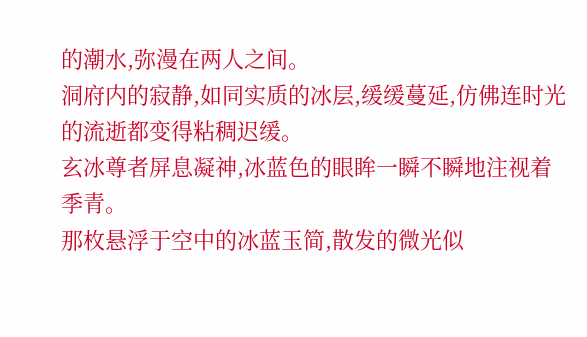的潮水,弥漫在两人之间。
洞府内的寂静,如同实质的冰层,缓缓蔓延,仿佛连时光的流逝都变得粘稠迟缓。
玄冰尊者屏息凝神,冰蓝色的眼眸一瞬不瞬地注视着季青。
那枚悬浮于空中的冰蓝玉简,散发的微光似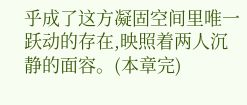乎成了这方凝固空间里唯一跃动的存在,映照着两人沉静的面容。(本章完)